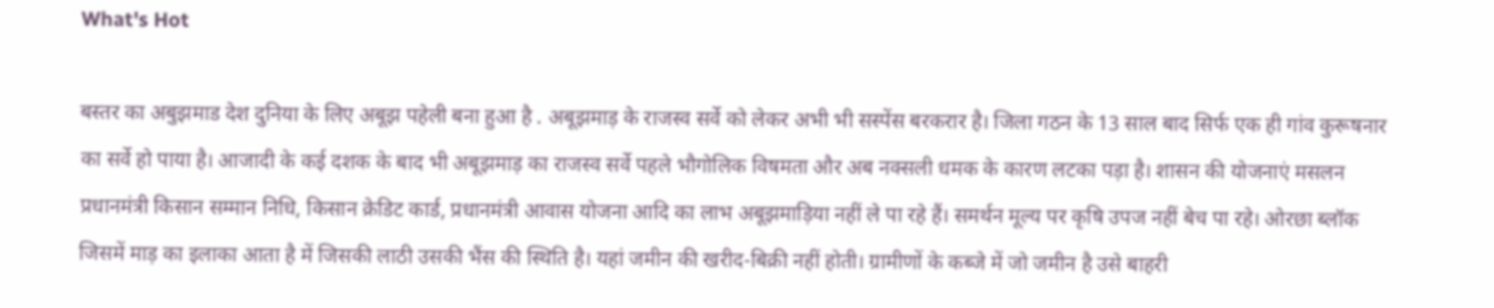What's Hot

बस्तर का अबुझमाड देश दुनिया के लिए अबूझ पहेली बना हुआ है . अबूझमाड़ के राजस्व सर्वे को लेकर अभी भी सस्पेंस बरकरार है। जिला गठन के 13 साल बाद सिर्फ एक ही गांव कुरूषनार का सर्वे हो पाया है। आजादी के कई दशक के बाद भी अबूझमाड़ का राजस्व सर्वे पहले भौगोलिक विषमता और अब नक्सली धमक के कारण लटका पड़ा है। शासन की योजनाएं मसलन प्रधानमंत्री किसान सम्मान निधि, किसान क्रेडिट कार्ड, प्रधानमंत्री आवास योजना आदि का लाभ अबूझमाड़िया नहीं ले पा रहे हैं। समर्थन मूल्य पर कृषि उपज नहीं बेच पा रहे। ओरछा ब्लॉक जिसमें माड़ का इलाका आता है में जिसकी लाठी उसकी भैंस की स्थिति है। यहां जमीन की खरीद-बिक्री नहीं होती। ग्रामीणों के कब्जे में जो जमीन है उसे बाहरी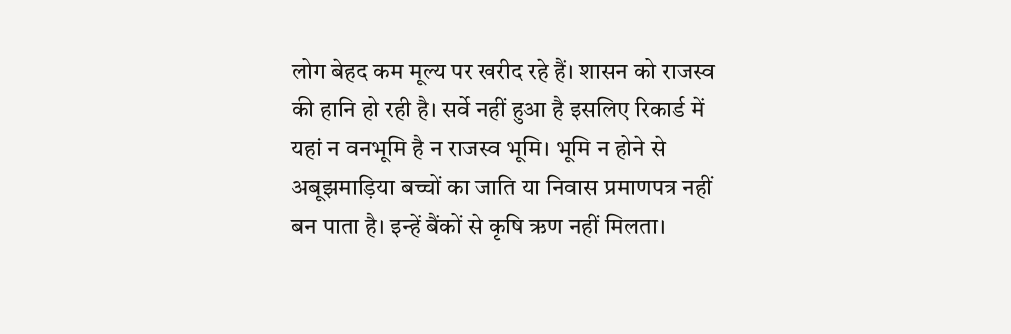लोग बेहद कम मूल्य पर खरीद रहे हैं। शासन को राजस्व की हानि हो रही है। सर्वे नहीं हुआ है इसलिए रिकार्ड में यहां न वनभूमि है न राजस्व भूमि। भूमि न होने से अबूझमाड़िया बच्चों का जाति या निवास प्रमाणपत्र नहीं बन पाता है। इन्हें बैंकों से कृषि ऋण नहीं मिलता।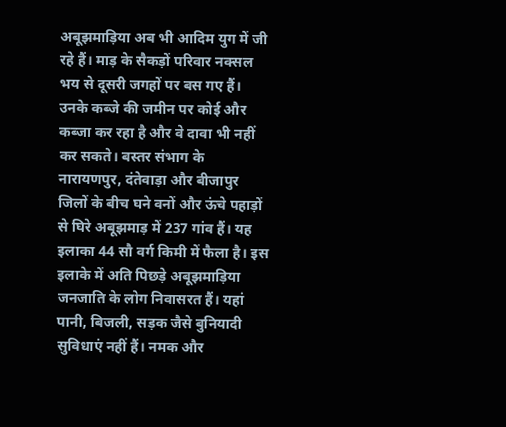अबूझमाड़िया अब भी आदिम युग में जी रहे हैं। माड़ के सैकड़ों परिवार नक्सल भय से दूसरी जगहों पर बस गए हैं। उनके कब्जे की जमीन पर कोई और कब्जा कर रहा है और वे दावा भी नहीं कर सकते। बस्तर संभाग के नारायणपुर, दंतेवाड़ा और बीजापुर जिलों के बीच घने वनों और ऊंचे पहाड़ों से घिरे अबूझमाड़ में 237 गांव हैं। यह इलाका 44 सौ वर्ग किमी में फैला है। इस इलाके में अति पिछड़े अबूझमाड़िया जनजाति के लोग निवासरत हैं। यहां पानी, बिजली, सड़क जैसे बुनियादी सुविधाएं नहीं हैं। नमक और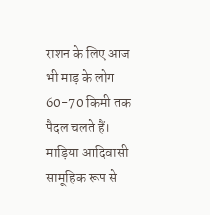राशन के लिए आज भी माड़ के लोग 60-70 किमी तक पैदल चलते हैं। माड़िया आदिवासी सामूहिक रूप से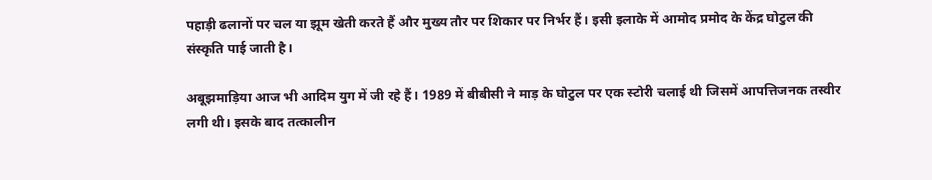पहाड़ी ढलानों पर चल या झूम खेती करते हैं और मुख्य तौर पर शिकार पर निर्भर हैं। इसी इलाके में आमोद प्रमोद के केंद्र घोटुल की संस्कृति पाई जाती है।

अबूझमाड़िया आज भी आदिम युग में जी रहे हैं। 1989 में बीबीसी ने माड़ के घोटुल पर एक स्टोरी चलाई थी जिसमें आपत्तिजनक तस्वीर लगी थी। इसके बाद तत्कालीन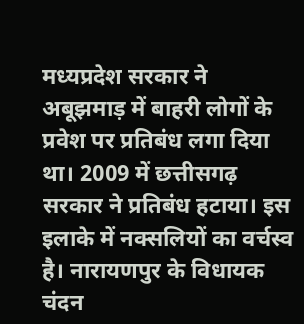मध्यप्रदेश सरकार ने अबूझमाड़ में बाहरी लोगों के प्रवेश पर प्रतिबंध लगा दिया था। 2009 में छत्तीसगढ़ सरकार ने प्रतिबंध हटाया। इस इलाके में नक्सलियों का वर्चस्व है। नारायणपुर के विधायक चंदन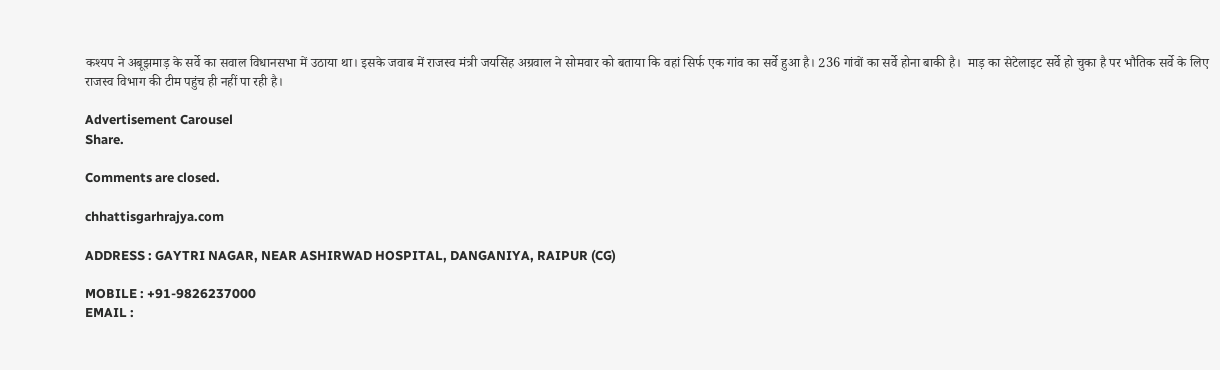कश्यप ने अबूझमाड़ के सर्वे का सवाल विधानसभा में उठाया था। इसके जवाब में राजस्व मंत्री जयसिंह अग्रवाल ने सोमवार को बताया कि वहां सिर्फ एक गांव का सर्वे हुआ है। 236 गांवों का सर्वे होना बाकी है।  माड़ का सेटेलाइट सर्वे हो चुका है पर भौतिक सर्वे के लिए राजस्व विभाग की टीम पहुंच ही नहीं पा रही है।

Advertisement Carousel
Share.

Comments are closed.

chhattisgarhrajya.com

ADDRESS : GAYTRI NAGAR, NEAR ASHIRWAD HOSPITAL, DANGANIYA, RAIPUR (CG)

MOBILE : +91-9826237000
EMAIL :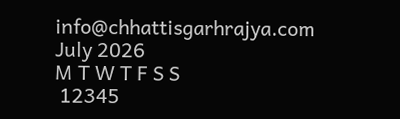info@chhattisgarhrajya.com
July 2026
M T W T F S S
 12345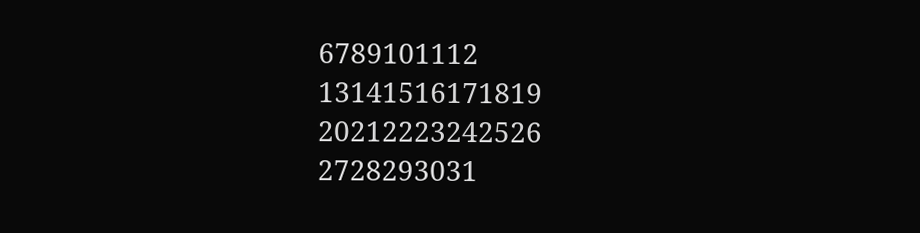6789101112
13141516171819
20212223242526
2728293031